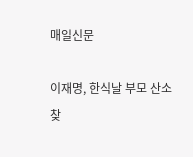매일신문

이재명, 한식날 부모 산소 찾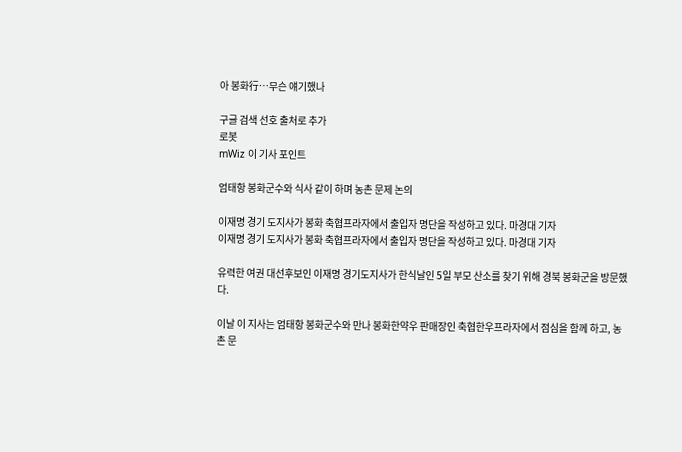아 봉화行…무슨 얘기했나

구글 검색 선호 출처로 추가
로봇
mWiz 이 기사 포인트

엄태항 봉화군수와 식사 같이 하며 농촌 문제 논의

이재명 경기 도지사가 봉화 축협프라자에서 출입자 명단을 작성하고 있다. 마경대 기자
이재명 경기 도지사가 봉화 축협프라자에서 출입자 명단을 작성하고 있다. 마경대 기자

유력한 여권 대선후보인 이재명 경기도지사가 한식날인 5일 부모 산소를 찾기 위해 경북 봉화군을 방문했다.

이날 이 지사는 엄태항 봉화군수와 만나 봉화한약우 판매장인 축협한우프라자에서 점심을 함께 하고, 농촌 문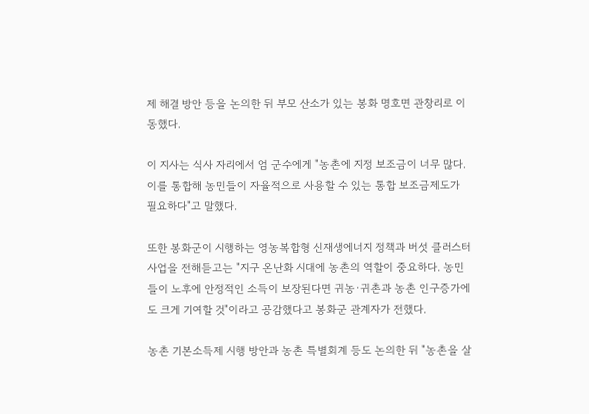제 해결 방안 등을 논의한 뒤 부모 산소가 있는 봉화 명호면 관창리로 이동했다.

이 지사는 식사 자리에서 엄 군수에게 "농촌에 지정 보조금이 너무 많다. 이를 통합해 농민들이 자율적으로 사용할 수 있는 통합 보조금제도가 필요하다"고 말했다.

또한 봉화군이 시행하는 영농복합형 신재생에너지 정책과 버섯 클러스터 사업을 전해듣고는 "지구 온난화 시대에 농촌의 역할이 중요하다. 농민들이 노후에 안정적인 소득이 보장된다면 귀농·귀촌과 농촌 인구증가에도 크게 기여할 것"이라고 공감했다고 봉화군 관계자가 전했다.

농촌 기본소득제 시행 방안과 농촌 특별회계 등도 논의한 뒤 "농촌을 살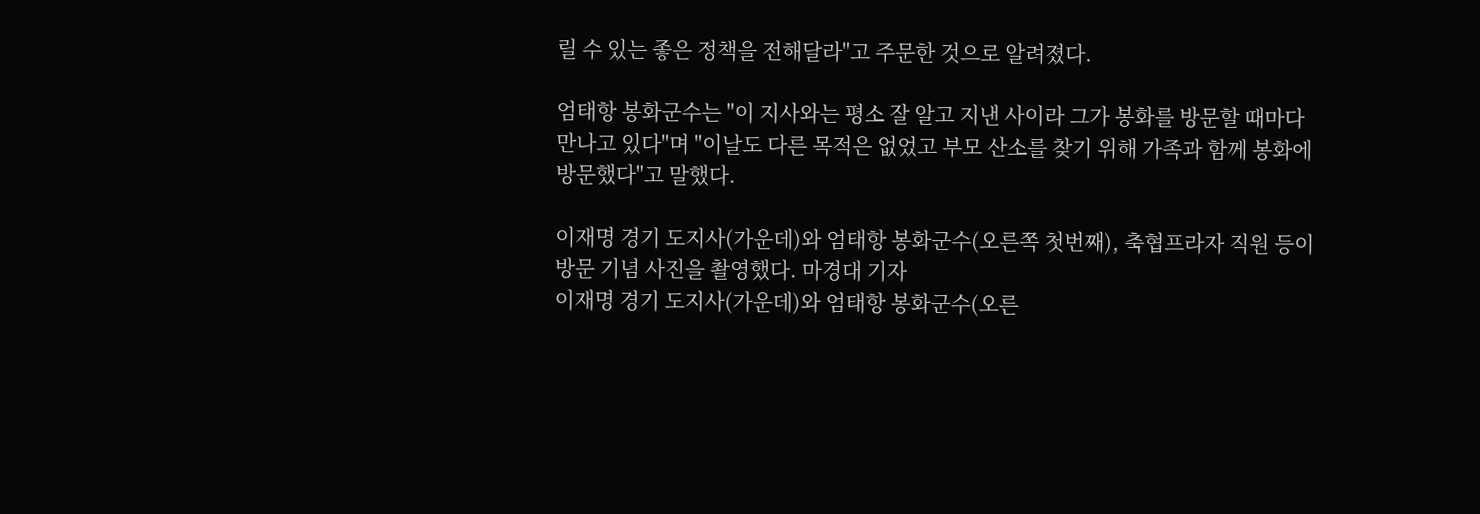릴 수 있는 좋은 정책을 전해달라"고 주문한 것으로 알려졌다.

엄태항 봉화군수는 "이 지사와는 평소 잘 알고 지낸 사이라 그가 봉화를 방문할 때마다 만나고 있다"며 "이날도 다른 목적은 없었고 부모 산소를 찾기 위해 가족과 함께 봉화에 방문했다"고 말했다.

이재명 경기 도지사(가운데)와 엄태항 봉화군수(오른쪽 첫번째), 축협프라자 직원 등이 방문 기념 사진을 촬영했다. 마경대 기자
이재명 경기 도지사(가운데)와 엄태항 봉화군수(오른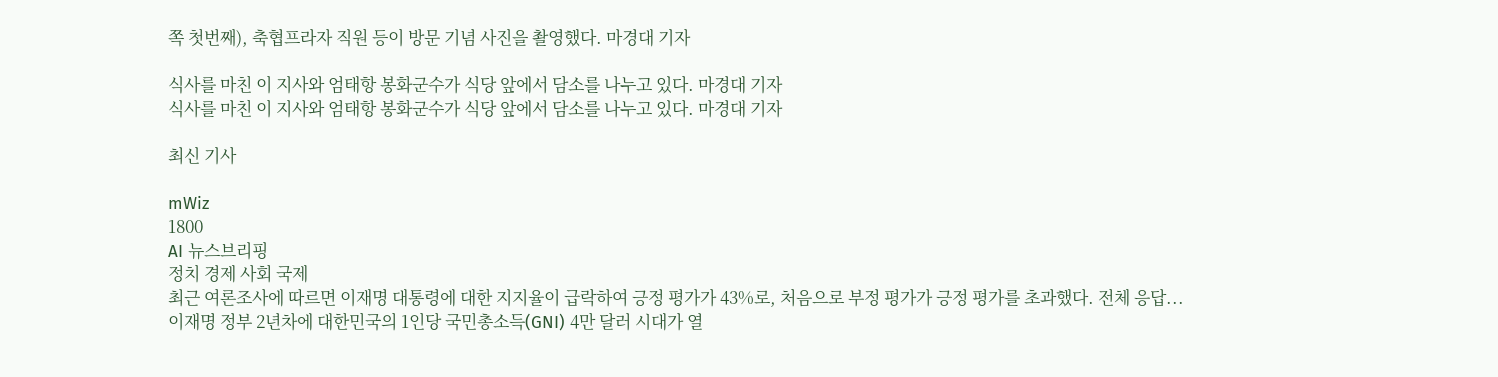쪽 첫번째), 축협프라자 직원 등이 방문 기념 사진을 촬영했다. 마경대 기자

식사를 마친 이 지사와 엄태항 봉화군수가 식당 앞에서 담소를 나누고 있다. 마경대 기자
식사를 마친 이 지사와 엄태항 봉화군수가 식당 앞에서 담소를 나누고 있다. 마경대 기자

최신 기사

mWiz
1800
AI 뉴스브리핑
정치 경제 사회 국제
최근 여론조사에 따르면 이재명 대통령에 대한 지지율이 급락하여 긍정 평가가 43%로, 처음으로 부정 평가가 긍정 평가를 초과했다. 전체 응답...
이재명 정부 2년차에 대한민국의 1인당 국민총소득(GNI) 4만 달러 시대가 열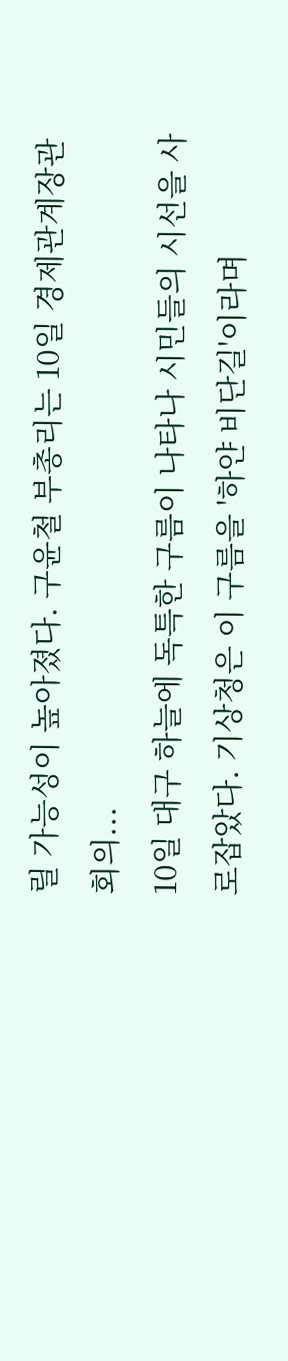릴 가능성이 높아졌다. 구윤철 부총리는 10일 경제관계장관회의...
10일 대구 하늘에 독특한 구름이 나타나 시민들의 시선을 사로잡았다. 기상청은 이 구름을 '하얀 비단길'이라며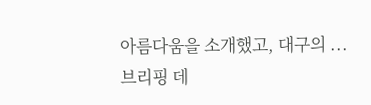아름다움을 소개했고, 대구의 ...
브리핑 데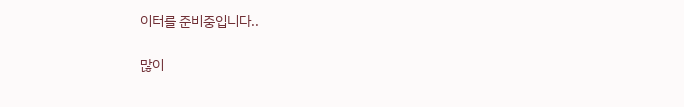이터를 준비중입니다..

많이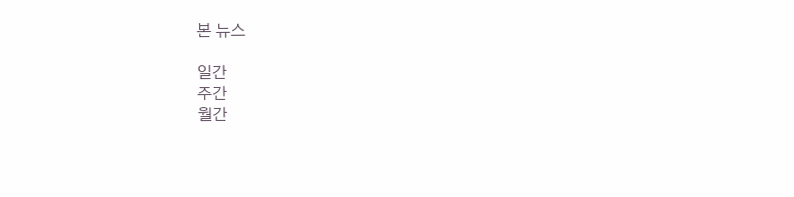본 뉴스

일간
주간
월간